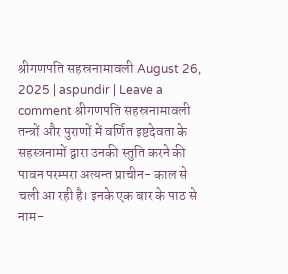श्रीगणपति सहस्रनामावली August 26, 2025 | aspundir | Leave a comment श्रीगणपति सहस्रनामावली तन्त्रों और पुराणों में वर्णित इष्टदेवता के सहस्त्रनामों द्वारा उनकी स्तुति करने की पावन परम्परा अत्यन्त प्राचीन- काल से चली आ रही है। इनके एक बार के पाठ से नाम-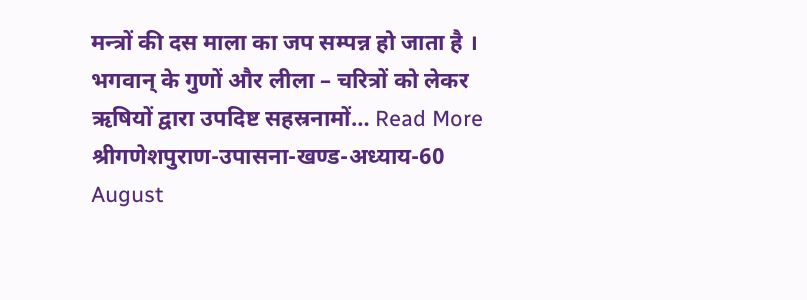मन्त्रों की दस माला का जप सम्पन्न हो जाता है । भगवान् के गुणों और लीला – चरित्रों को लेकर ऋषियों द्वारा उपदिष्ट सहस्रनामों… Read More
श्रीगणेशपुराण-उपासना-खण्ड-अध्याय-60 August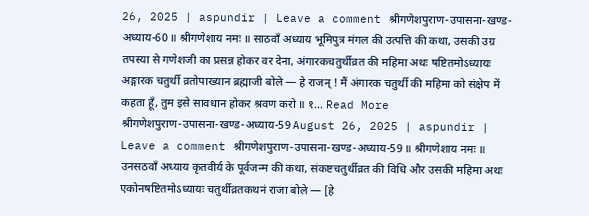26, 2025 | aspundir | Leave a comment श्रीगणेशपुराण-उपासना-खण्ड-अध्याय-60 ॥ श्रीगणेशाय नमः ॥ साठवाँ अध्याय भूमिपुत्र मंगल की उत्पत्ति की कथा, उसकी उग्र तपस्या से गणेशजी का प्रसन्न होकर वर देना, अंगारकचतुर्थीव्रत की महिमा अथः षष्टितमोऽध्यायः अङ्गारक चतुर्थी व्रतोपाख्यान ब्रह्माजी बोले — हे राजन् ! मैं अंगारक चतुर्थी की महिमा को संक्षेप में कहता हूँ, तुम इसे सावधान होकर श्रवण करो ॥ १… Read More
श्रीगणेशपुराण-उपासना-खण्ड-अध्याय-59 August 26, 2025 | aspundir | Leave a comment श्रीगणेशपुराण-उपासना-खण्ड-अध्याय-59 ॥ श्रीगणेशाय नमः ॥ उनसठवाँ अध्याय कृतवीर्य के पूर्वजन्म की कथा, संकष्टचतुर्थीव्रत की विधि और उसकी महिमा अथः एकोनषष्टितमोऽध्यायः चतुर्थीव्रतकथनं राजा बोले — [हे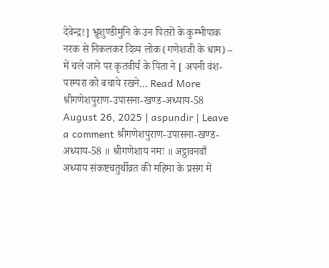देवेन्द्र!] भ्रूशुण्डीमुनि के उन पितरों के कुम्भीपाक नरक से निकलकर दिव्य लोक (गणेशजी के धाम) – में चले जाने पर कृतवीर्य के पिता ने [ अपनी वंश-परम्परा को बचाये रखने… Read More
श्रीगणेशपुराण-उपासना-खण्ड-अध्याय-58 August 26, 2025 | aspundir | Leave a comment श्रीगणेशपुराण-उपासना-खण्ड-अध्याय-58 ॥ श्रीगणेशाय नमः ॥ अट्ठावनवाँ अध्याय संकष्टचतुर्थीव्रत की महिमा के प्रसंग में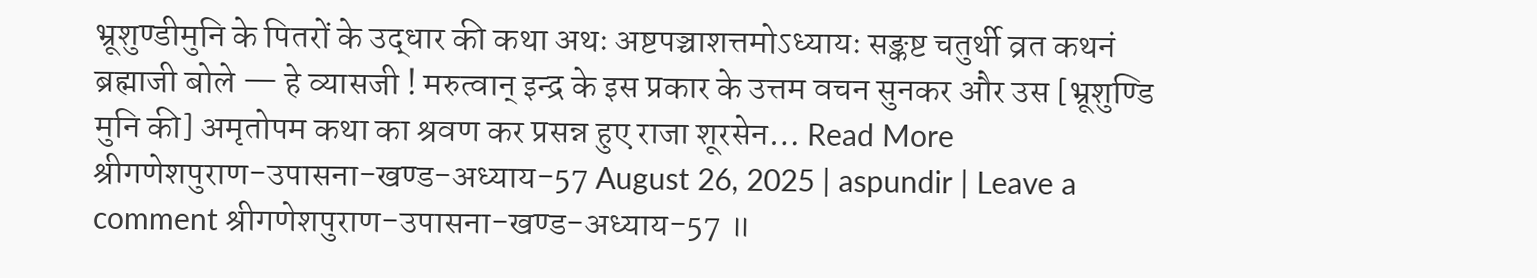भ्रूशुण्डीमुनि के पितरों के उद्धार की कथा अथः अष्टपञ्चाशत्तमोऽध्यायः सङ्कष्ट चतुर्थी व्रत कथनं ब्रह्माजी बोले — हे व्यासजी ! मरुत्वान् इन्द्र के इस प्रकार के उत्तम वचन सुनकर और उस [भ्रूशुण्डि मुनि की] अमृतोपम कथा का श्रवण कर प्रसन्न हुए राजा शूरसेन… Read More
श्रीगणेशपुराण-उपासना-खण्ड-अध्याय-57 August 26, 2025 | aspundir | Leave a comment श्रीगणेशपुराण-उपासना-खण्ड-अध्याय-57 ॥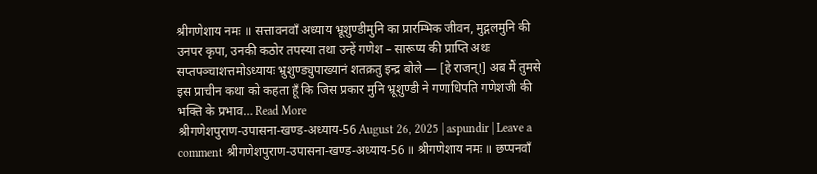श्रीगणेशाय नमः ॥ सत्तावनवाँ अध्याय भ्रूशुण्डीमुनि का प्रारम्भिक जीवन, मुद्गलमुनि की उनपर कृपा, उनकी कठोर तपस्या तथा उन्हें गणेश – सारूप्य की प्राप्ति अथः सप्तपञ्चाशत्तमोऽध्यायः भ्रुशुण्ड्युपाख्यानं शतक्रतु इन्द्र बोले — [हे राजन्!] अब मैं तुमसे इस प्राचीन कथा को कहता हूँ कि जिस प्रकार मुनि भ्रूशुण्डी ने गणाधिपति गणेशजी की भक्ति के प्रभाव… Read More
श्रीगणेशपुराण-उपासना-खण्ड-अध्याय-56 August 26, 2025 | aspundir | Leave a comment श्रीगणेशपुराण-उपासना-खण्ड-अध्याय-56 ॥ श्रीगणेशाय नमः ॥ छप्पनवाँ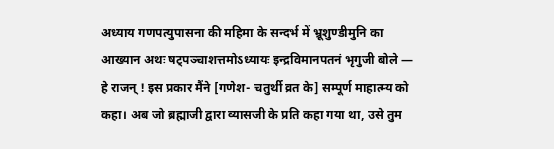अध्याय गणपत्युपासना की महिमा के सन्दर्भ में भ्रूशुण्डीमुनि का आख्यान अथः षट्पञ्चाशत्तमोऽध्यायः इन्द्रविमानपतनं भृगुजी बोले — हे राजन् ! इस प्रकार मैंने [गणेश- चतुर्थी व्रत के] सम्पूर्ण माहात्म्य को कहा। अब जो ब्रह्माजी द्वारा व्यासजी के प्रति कहा गया था, उसे तुम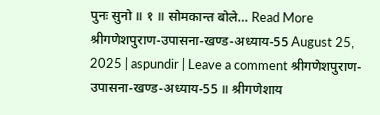पुनः सुनो ॥ १ ॥ सोमकान्त बोले… Read More
श्रीगणेशपुराण-उपासना-खण्ड-अध्याय-55 August 25, 2025 | aspundir | Leave a comment श्रीगणेशपुराण-उपासना-खण्ड-अध्याय-55 ॥ श्रीगणेशाय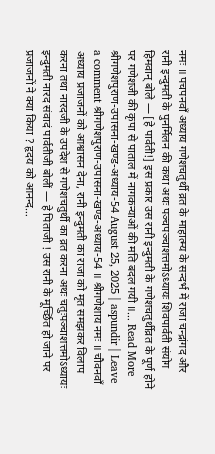नमः ॥ पचपनवाँ अध्याय गणेशचतुर्थी व्रत के माहात्म्य के सन्दर्भ में राजा चन्द्रांगद और रानी इन्दुमती के पुनर्मिलन की कथा अथः पञ्चपञ्चाशत्तमोऽध्यायः शिवपार्वती संयोग हिमवान् बोले — [हे पार्वती!] इस प्रकार उस रानी इन्दुमती के गणेशचतुर्थीव्रत के पूर्ण होने पर गणेशजी की कृपा से पाताल में नागकन्याओं की मति बदल गयी ॥… Read More
श्रीगणेशपुराण-उपासना-खण्ड-अध्याय-54 August 25, 2025 | aspundir | Leave a comment श्रीगणेशपुराण-उपासना-खण्ड-अध्याय-54 ॥ श्रीगणेशाय नमः ॥ चौवनवाँ अध्याय प्रजाजनों को आश्वासन देना, रानी इन्दुमती का राजा को मृत समझकर विलाप करना तथा नारदजी के उपदेश से गणेशचतुर्थी का व्रत करना अथः चतुःपञ्चाशत्तमोऽध्यायः इन्दुमती नारद संवादं पार्वतीजी बोलीं — हे पिताजी ! उस रानी के मूर्च्छित हो जाने पर प्रजाजनों ने क्या किया ? हृदय को आनन्द…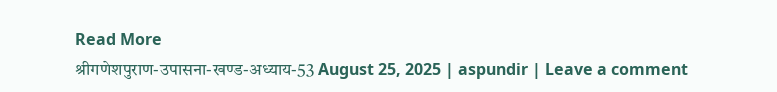Read More
श्रीगणेशपुराण-उपासना-खण्ड-अध्याय-53 August 25, 2025 | aspundir | Leave a comment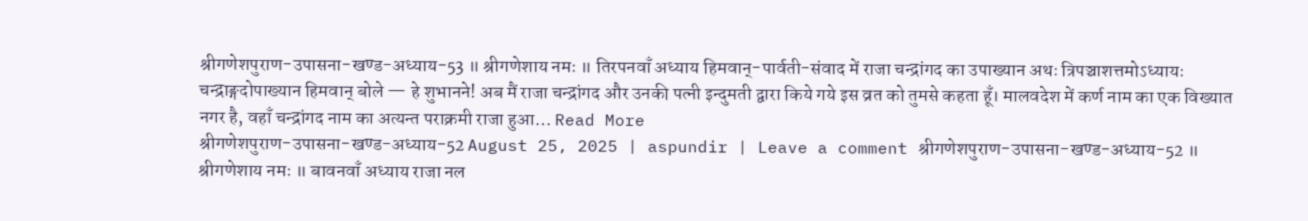श्रीगणेशपुराण-उपासना-खण्ड-अध्याय-53 ॥ श्रीगणेशाय नमः ॥ तिरपनवाँ अध्याय हिमवान्-पार्वती-संवाद में राजा चन्द्रांगद का उपाख्यान अथः त्रिपञ्चाशत्तमोऽध्यायः चन्द्राङ्गदोपाख्यान हिमवान् बोले — हे शुभानने! अब मैं राजा चन्द्रांगद और उनकी पत्नी इन्दुमती द्वारा किये गये इस व्रत को तुमसे कहता हूँ। मालवदेश में कर्ण नाम का एक विख्यात नगर है, वहाँ चन्द्रांगद नाम का अत्यन्त पराक्रमी राजा हुआ… Read More
श्रीगणेशपुराण-उपासना-खण्ड-अध्याय-52 August 25, 2025 | aspundir | Leave a comment श्रीगणेशपुराण-उपासना-खण्ड-अध्याय-52 ॥ श्रीगणेशाय नमः ॥ बावनवाँ अध्याय राजा नल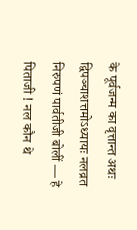के पूर्वजन्म का वृत्तान्त अथः द्विपञ्चाशत्तमोऽध्यायः नलव्रत निरुपणं पार्वतीजी बोलीं — हे पिताजी ! नल कौन थे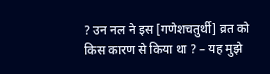? उन नल ने इस [गणेशचतुर्थी] व्रत को किस कारण से किया था ? – यह मुझे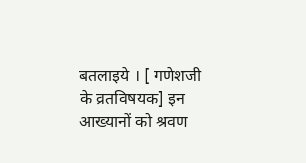बतलाइये । [ गणेशजी के व्रतविषयक] इन आख्यानों को श्रवण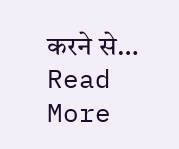करने से… Read More